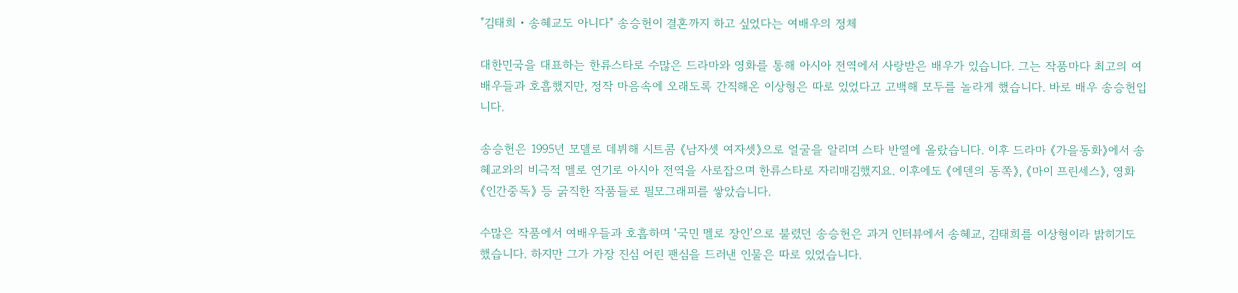"김태희・송혜교도 아니다" 송승헌이 결혼까지 하고 싶었다는 여배우의 정체

대한민국을 대표하는 한류스타로 수많은 드라마와 영화를 통해 아시아 전역에서 사랑받은 배우가 있습니다. 그는 작품마다 최고의 여배우들과 호흡했지만, 정작 마음속에 오래도록 간직해온 이상형은 따로 있었다고 고백해 모두를 놀라게 했습니다. 바로 배우 송승헌입니다.

송승헌은 1995년 모델로 데뷔해 시트콤 《남자셋 여자셋》으로 얼굴을 알리며 스타 반열에 올랐습니다. 이후 드라마 《가을동화》에서 송혜교와의 비극적 멜로 연기로 아시아 전역을 사로잡으며 한류스타로 자리매김했지요. 이후에도 《에덴의 동쪽》, 《마이 프린세스》, 영화 《인간중독》 등 굵직한 작품들로 필모그래피를 쌓았습니다.

수많은 작품에서 여배우들과 호흡하며 ‘국민 멜로 장인’으로 불렸던 송승헌은 과거 인터뷰에서 송혜교, 김태희를 이상형이라 밝히기도 했습니다. 하지만 그가 가장 진심 어린 팬심을 드러낸 인물은 따로 있었습니다.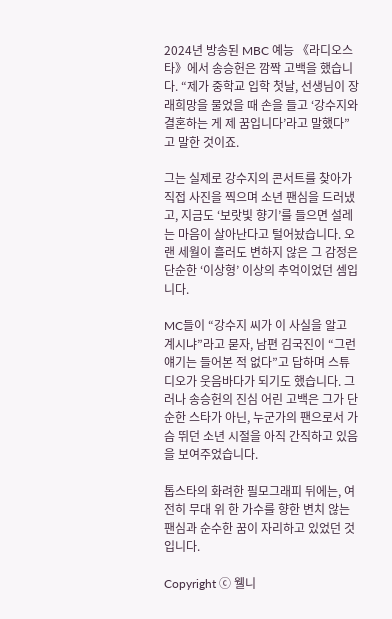2024년 방송된 MBC 예능 《라디오스타》에서 송승헌은 깜짝 고백을 했습니다. “제가 중학교 입학 첫날, 선생님이 장래희망을 물었을 때 손을 들고 ‘강수지와 결혼하는 게 제 꿈입니다’라고 말했다”고 말한 것이죠.

그는 실제로 강수지의 콘서트를 찾아가 직접 사진을 찍으며 소년 팬심을 드러냈고, 지금도 ‘보랏빛 향기’를 들으면 설레는 마음이 살아난다고 털어놨습니다. 오랜 세월이 흘러도 변하지 않은 그 감정은 단순한 ‘이상형’ 이상의 추억이었던 셈입니다.

MC들이 “강수지 씨가 이 사실을 알고 계시냐”라고 묻자, 남편 김국진이 “그런 얘기는 들어본 적 없다”고 답하며 스튜디오가 웃음바다가 되기도 했습니다. 그러나 송승헌의 진심 어린 고백은 그가 단순한 스타가 아닌, 누군가의 팬으로서 가슴 뛰던 소년 시절을 아직 간직하고 있음을 보여주었습니다.

톱스타의 화려한 필모그래피 뒤에는, 여전히 무대 위 한 가수를 향한 변치 않는 팬심과 순수한 꿈이 자리하고 있었던 것입니다.

Copyright ⓒ 웰니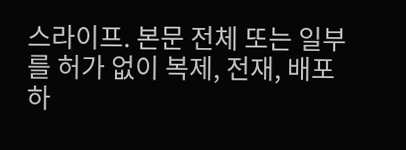스라이프. 본문 전체 또는 일부를 허가 없이 복제, 전재, 배포하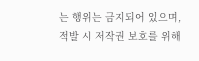는 행위는 금지되어 있으며, 적발 시 저작권 보호를 위해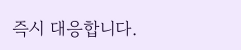즉시 대응합니다.